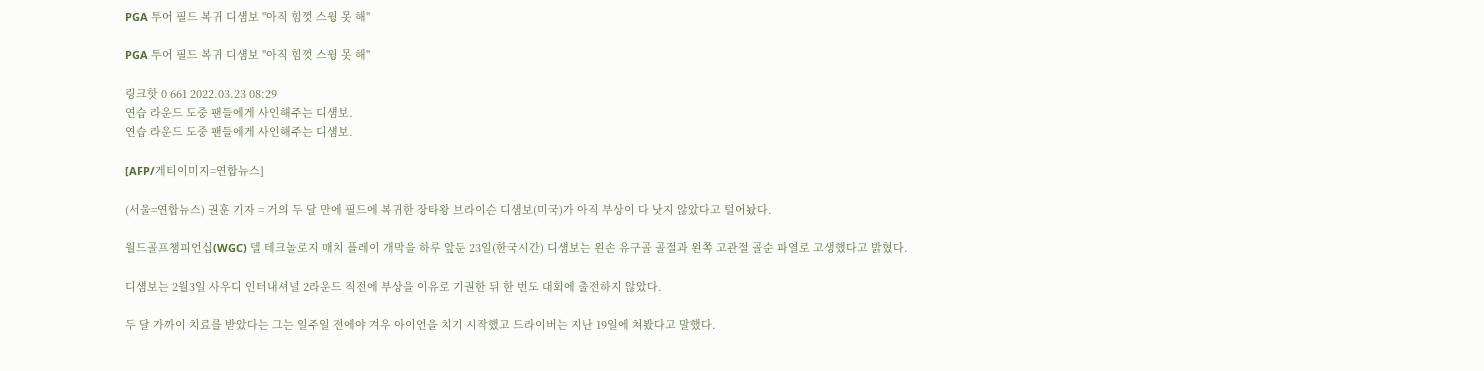PGA 투어 필드 복귀 디섐보 "아직 힘껏 스윙 못 해"

PGA 투어 필드 복귀 디섐보 "아직 힘껏 스윙 못 해"

링크핫 0 661 2022.03.23 08:29
연습 라운드 도중 팬들에게 사인해주는 디섐보.
연습 라운드 도중 팬들에게 사인해주는 디섐보.

[AFP/게티이미지=연합뉴스]

(서울=연합뉴스) 권훈 기자 = 거의 두 달 만에 필드에 복귀한 장타왕 브라이슨 디섐보(미국)가 아직 부상이 다 낫지 않았다고 털어놨다.

월드골프챔피언십(WGC) 델 테크놀로지 매치 플레이 개막을 하루 앞둔 23일(한국시간) 디섐보는 왼손 유구골 골절과 왼쪽 고관절 골순 파열로 고생했다고 밝혔다.

디섐보는 2월3일 사우디 인터내셔널 2라운드 직전에 부상을 이유로 기권한 뒤 한 번도 대회에 출전하지 않았다.

두 달 가까이 치료를 받았다는 그는 일주일 전에야 겨우 아이언을 치기 시작했고 드라이버는 지난 19일에 쳐봤다고 말했다.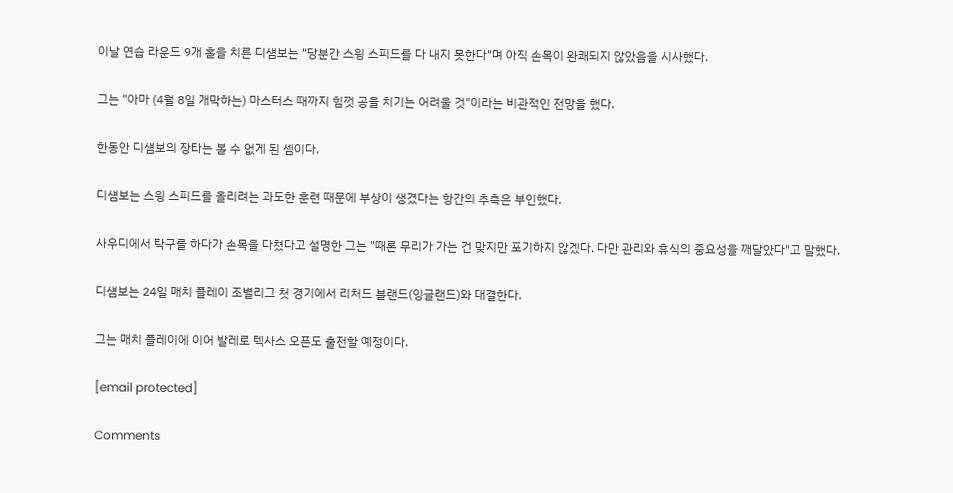이날 연습 라운드 9개 홀을 치른 디섐보는 "당분간 스윙 스피드를 다 내지 못한다"며 아직 손목이 완쾌되지 않았음을 시사했다.

그는 "아마 (4월 8일 개막하는) 마스터스 때까지 힘껏 공을 치기는 어려울 것"이라는 비관적인 전망을 했다.

한동안 디섐보의 장타는 볼 수 없게 된 셈이다.

디섐보는 스윙 스피드를 올리려는 과도한 훈련 때문에 부상이 생겼다는 항간의 추측은 부인했다.

사우디에서 탁구를 하다가 손목을 다쳤다고 설명한 그는 "때론 무리가 가는 건 맞지만 포기하지 않겠다. 다만 관리와 휴식의 중요성을 깨달았다"고 말했다.

디섐보는 24일 매치 플레이 조별리그 첫 경기에서 리처드 블랜드(잉글랜드)와 대결한다.

그는 매치 플레이에 이어 발레로 텍사스 오픈도 출전할 예정이다.

[email protected]

Comments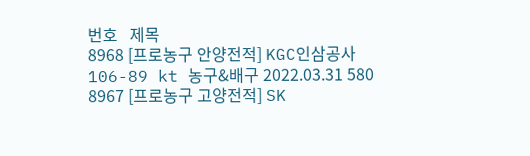번호   제목
8968 [프로농구 안양전적] KGC인삼공사 106-89 kt 농구&배구 2022.03.31 580
8967 [프로농구 고양전적] SK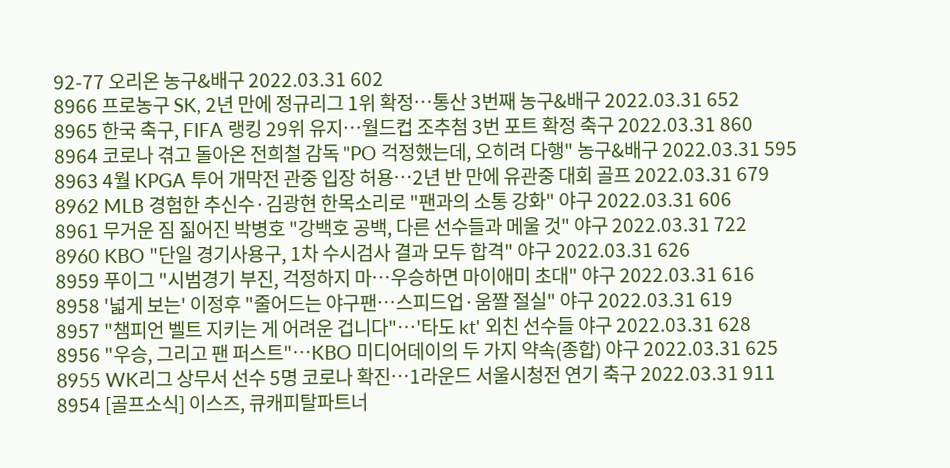92-77 오리온 농구&배구 2022.03.31 602
8966 프로농구 SK, 2년 만에 정규리그 1위 확정…통산 3번째 농구&배구 2022.03.31 652
8965 한국 축구, FIFA 랭킹 29위 유지…월드컵 조추첨 3번 포트 확정 축구 2022.03.31 860
8964 코로나 겪고 돌아온 전희철 감독 "PO 걱정했는데, 오히려 다행" 농구&배구 2022.03.31 595
8963 4월 KPGA 투어 개막전 관중 입장 허용…2년 반 만에 유관중 대회 골프 2022.03.31 679
8962 MLB 경험한 추신수·김광현 한목소리로 "팬과의 소통 강화" 야구 2022.03.31 606
8961 무거운 짐 짊어진 박병호 "강백호 공백, 다른 선수들과 메울 것" 야구 2022.03.31 722
8960 KBO "단일 경기사용구, 1차 수시검사 결과 모두 합격" 야구 2022.03.31 626
8959 푸이그 "시범경기 부진, 걱정하지 마…우승하면 마이애미 초대" 야구 2022.03.31 616
8958 '넓게 보는' 이정후 "줄어드는 야구팬…스피드업·움짤 절실" 야구 2022.03.31 619
8957 "챔피언 벨트 지키는 게 어려운 겁니다"…'타도 kt' 외친 선수들 야구 2022.03.31 628
8956 "우승, 그리고 팬 퍼스트"…KBO 미디어데이의 두 가지 약속(종합) 야구 2022.03.31 625
8955 WK리그 상무서 선수 5명 코로나 확진…1라운드 서울시청전 연기 축구 2022.03.31 911
8954 [골프소식] 이스즈, 큐캐피탈파트너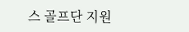스 골프단 지원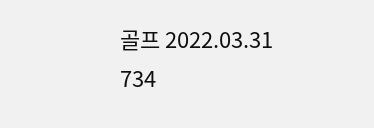골프 2022.03.31 734